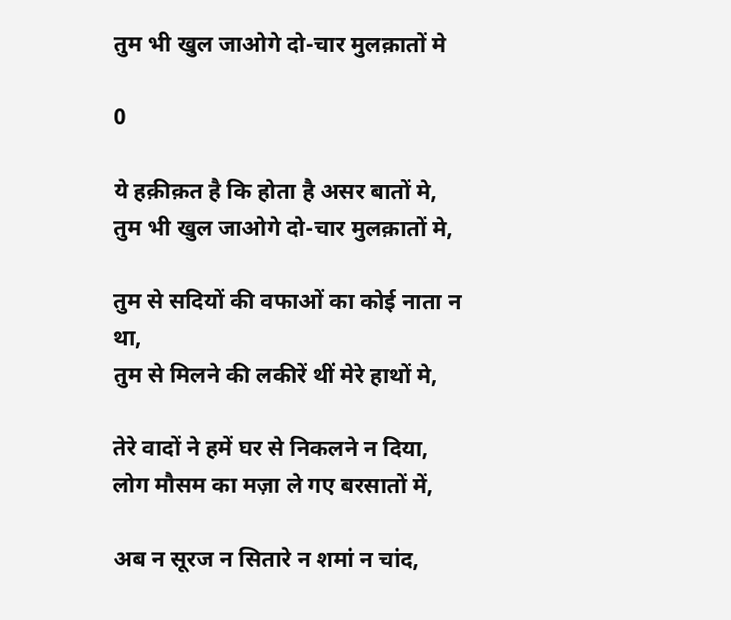तुम भी खुल जाओगे दो-चार मुलक़ातों मे

0

ये हक़ीक़त है कि होता है असर बातों मे,
तुम भी खुल जाओगे दो-चार मुलक़ातों मे,

तुम से सदियों की वफाओं का कोई नाता न था,
तुम से मिलने की लकीरें थीं मेरे हाथों मे,

तेरे वादों ने हमें घर से निकलने न दिया,
लोग मौसम का मज़ा ले गए बरसातों में,

अब न सूरज न सितारे न शमां न चांद,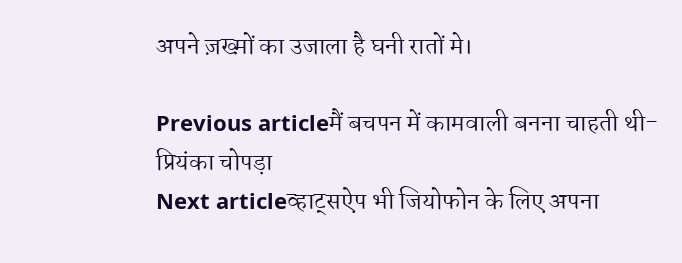अपने ज़ख्म़ों का उजाला है घनी रातों मे।

Previous articleमैं बचपन में कामवाली बनना चाहती थी-प्रियंका चोपड़ा
Next articleव्हाट्सऐप भी जियोफोन के लिए अपना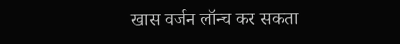खास वर्जन लॉन्च कर सकता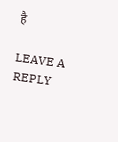है

LEAVE A REPLY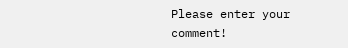Please enter your comment!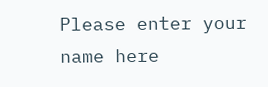Please enter your name here